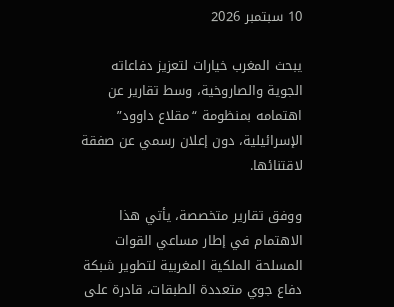10 سبتمبر 2026

يبحث المغرب خيارات لتعزيز دفاعاته الجوية والصاروخية، وسط تقارير عن اهتمامه بمنظومة “مقلاع داوود” الإسرائيلية، دون إعلان رسمي عن صفقة لاقتنائها.

ووفق تقارير متخصصة، يأتي هذا الاهتمام في إطار مساعي القوات المسلحة الملكية المغربية لتطوير شبكة دفاع جوي متعددة الطبقات، قادرة على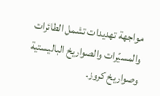مواجهة تهديدات تشمل الطائرات والمسيّرات والصواريخ الباليستية وصواريخ كروز.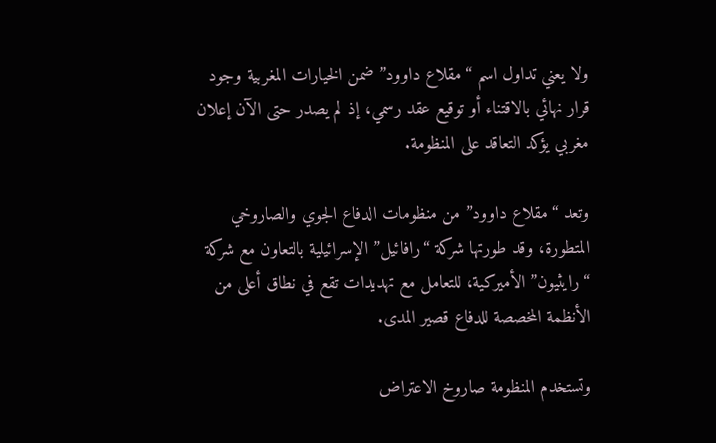ولا يعني تداول اسم “مقلاع داوود” ضمن الخيارات المغربية وجود قرار نهائي بالاقتناء أو توقيع عقد رسمي، إذ لم يصدر حتى الآن إعلان مغربي يؤكد التعاقد على المنظومة.

وتعد “مقلاع داوود” من منظومات الدفاع الجوي والصاروخي المتطورة، وقد طورتها شركة “رافائيل” الإسرائيلية بالتعاون مع شركة “رايثيون” الأميركية، للتعامل مع تهديدات تقع في نطاق أعلى من الأنظمة المخصصة للدفاع قصير المدى.

وتستخدم المنظومة صاروخ الاعتراض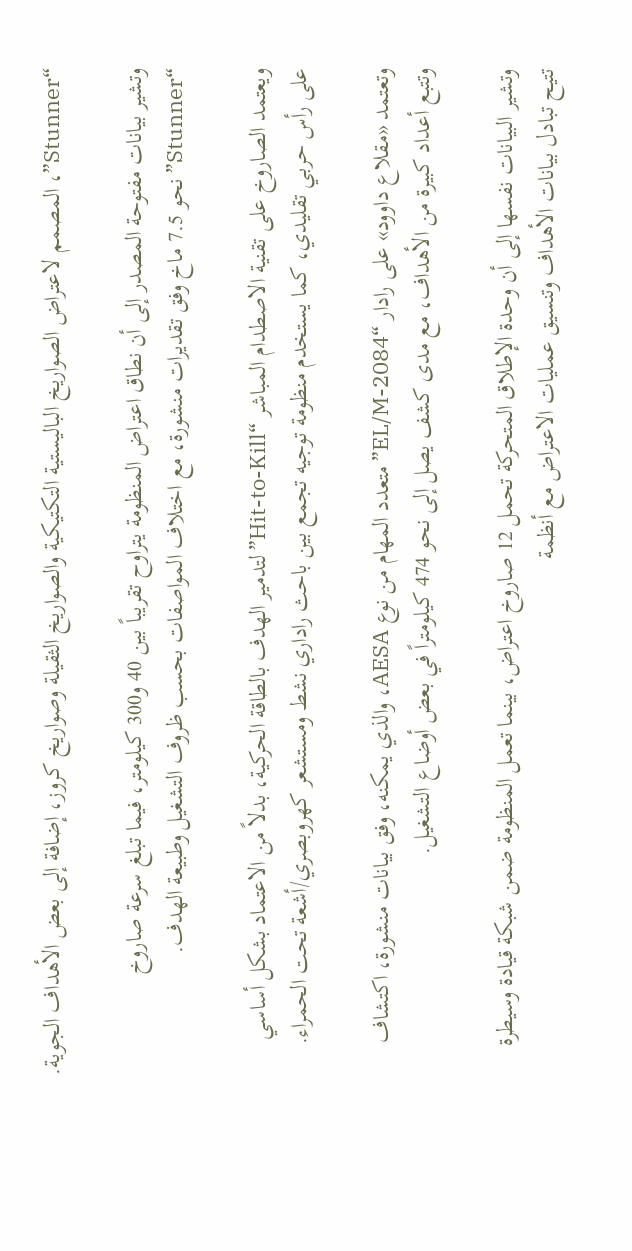“Stunner”، المصمم لاعتراض الصواريخ الباليستية التكتيكية والصواريخ الثقيلة وصواريخ كروز، إضافة إلى بعض الأهداف الجوية.

وتشير بيانات مفتوحة المصدر إلى أن نطاق اعتراض المنظومة يتراوح تقريباً بين 40 و300 كيلومتر، فيما تبلغ سرعة صاروخ “Stunner” نحو 7.5 ماخ وفق تقديرات منشورة، مع اختلاف المواصفات بحسب ظروف التشغيل وطبيعة الهدف.

ويعتمد الصاروخ على تقنية الاصطدام المباشر “Hit-to-Kill” لتدمير الهدف بالطاقة الحركية، بدلاً من الاعتماد بشكل أساسي على رأس حربي تقليدي، كما يستخدم منظومة توجيه تجمع بين باحث راداري نشط ومستشعر كهروبصري/أشعة تحت الحمراء.

وتعتمد «مقلاع داوود» على رادار “EL/M-2084” متعدد المهام من نوع AESA، والذي يمكنه، وفق بيانات منشورة، اكتشاف وتتبع أعداد كبيرة من الأهداف، مع مدى كشف يصل إلى نحو 474 كيلومتراً في بعض أوضاع التشغيل.

وتشير البيانات نفسها إلى أن وحدة الإطلاق المتحركة تحمل 12 صاروخ اعتراض، بينما تعمل المنظومة ضمن شبكة قيادة وسيطرة تتيح تبادل بيانات الأهداف وتنسيق عمليات الاعتراض مع أنظمة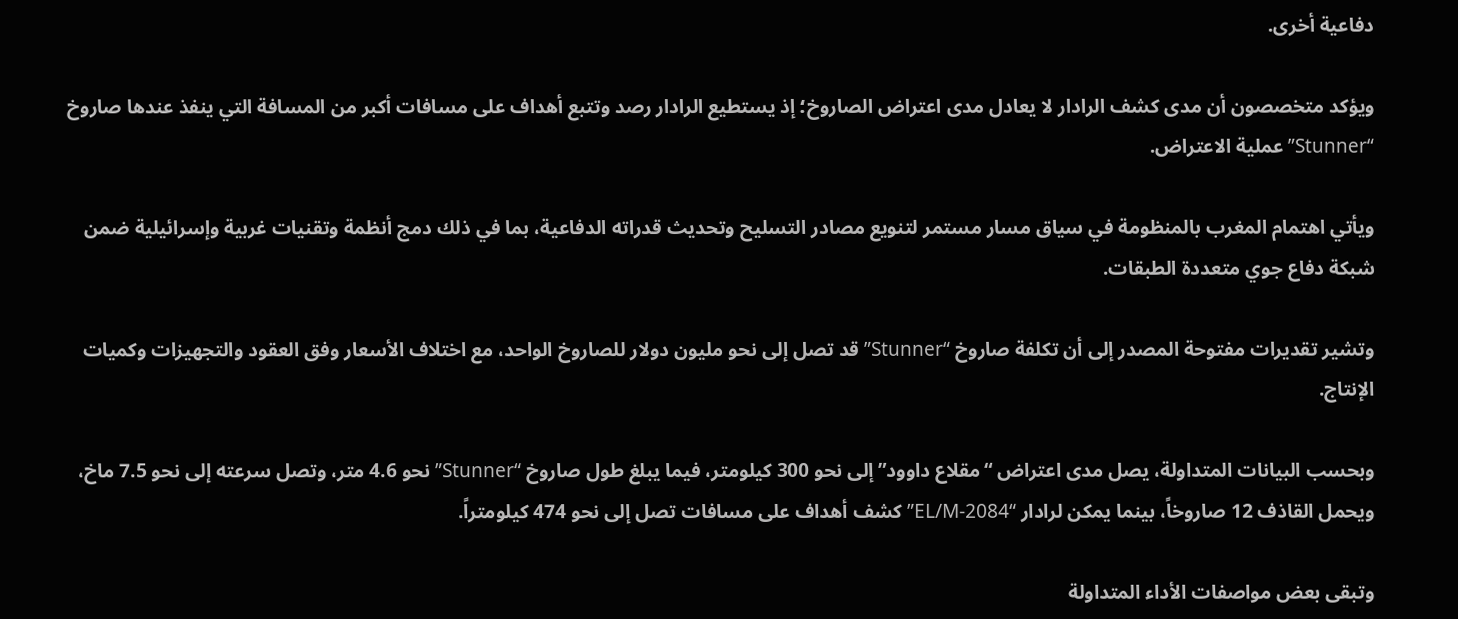دفاعية أخرى.

ويؤكد متخصصون أن مدى كشف الرادار لا يعادل مدى اعتراض الصاروخ؛ إذ يستطيع الرادار رصد وتتبع أهداف على مسافات أكبر من المسافة التي ينفذ عندها صاروخ “Stunner” عملية الاعتراض.

ويأتي اهتمام المغرب بالمنظومة في سياق مسار مستمر لتنويع مصادر التسليح وتحديث قدراته الدفاعية، بما في ذلك دمج أنظمة وتقنيات غربية وإسرائيلية ضمن شبكة دفاع جوي متعددة الطبقات.

وتشير تقديرات مفتوحة المصدر إلى أن تكلفة صاروخ “Stunner” قد تصل إلى نحو مليون دولار للصاروخ الواحد، مع اختلاف الأسعار وفق العقود والتجهيزات وكميات الإنتاج.

وبحسب البيانات المتداولة، يصل مدى اعتراض “مقلاع داوود” إلى نحو 300 كيلومتر، فيما يبلغ طول صاروخ “Stunner” نحو 4.6 متر، وتصل سرعته إلى نحو 7.5 ماخ، ويحمل القاذف 12 صاروخاً، بينما يمكن لرادار “EL/M-2084” كشف أهداف على مسافات تصل إلى نحو 474 كيلومتراً.

وتبقى بعض مواصفات الأداء المتداولة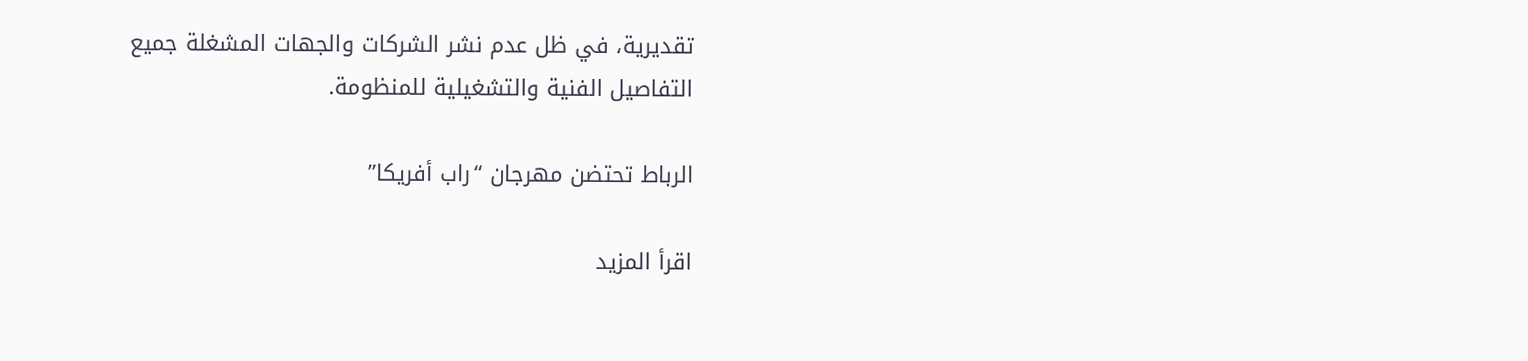تقديرية، في ظل عدم نشر الشركات والجهات المشغلة جميع التفاصيل الفنية والتشغيلية للمنظومة.

الرباط تحتضن مهرجان “راب أفريكا”

اقرأ المزيد